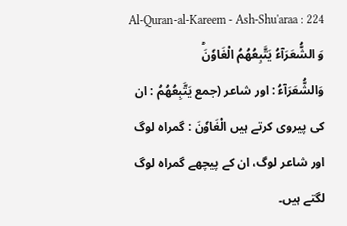Al-Quran-al-Kareem - Ash-Shu'araa : 224
وَ الشُّعَرَآءُ یَتَّبِعُهُمُ الْغَاوٗنَؕ
وَالشُّعَرَآءُ : اور شاعر (جمع يَتَّبِعُهُمُ : ان کی پیروی کرتے ہیں الْغَاوٗنَ : گمراہ لوگ
اور شاعر لوگ، ان کے پیچھے گمراہ لوگ لگتے ہیں۔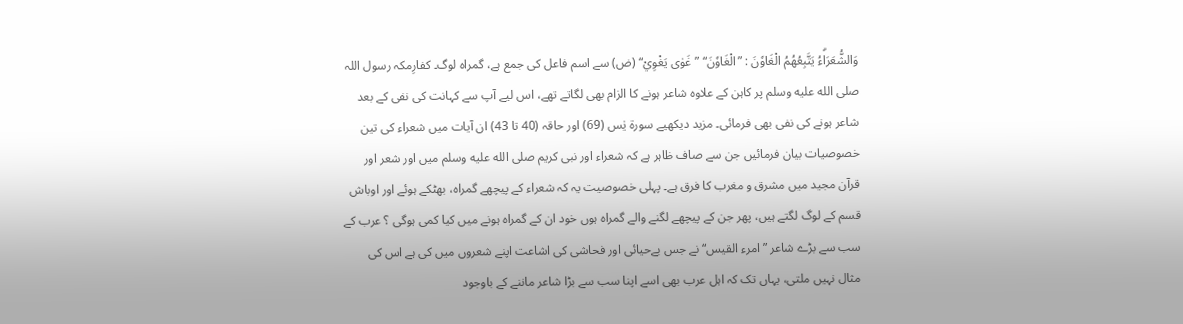وَالشُّعَرَاۗءُ يَتَّبِعُهُمُ الْغَاوٗنَ : ”الْغَاوٗنَ“ ”غَوٰی یَغْوِيْ“ (ض) سے اسم فاعل کی جمع ہے، گمراہ لوگ۔ کفارِمکہ رسول اللہ صلى الله عليه وسلم پر کاہن کے علاوہ شاعر ہونے کا الزام بھی لگاتے تھے، اس لیے آپ سے کہانت کی نفی کے بعد شاعر ہونے کی نفی بھی فرمائی۔ مزید دیکھیے سورة یٰس (69) اور حاقہ (40 تا 43) ان آیات میں شعراء کی تین خصوصیات بیان فرمائیں جن سے صاف ظاہر ہے کہ شعراء اور نبی کریم صلى الله عليه وسلم میں اور شعر اور قرآن مجید میں مشرق و مغرب کا فرق ہے۔ پہلی خصوصیت یہ کہ شعراء کے پیچھے گمراہ، بھٹکے ہوئے اور اوباش قسم کے لوگ لگتے ہیں، پھر جن کے پیچھے لگنے والے گمراہ ہوں خود ان کے گمراہ ہونے میں کیا کمی ہوگی ؟ عرب کے سب سے بڑے شاعر ”امرء القیس“ نے جس بےحیائی اور فحاشی کی اشاعت اپنے شعروں میں کی ہے اس کی مثال نہیں ملتی، یہاں تک کہ اہل عرب بھی اسے اپنا سب سے بڑا شاعر ماننے کے باوجود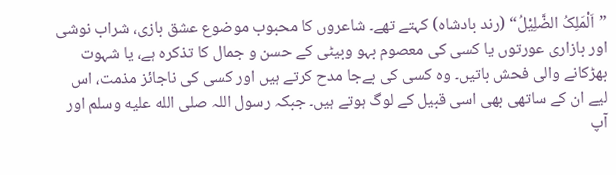”اَلْمَلِکُ الضَّلِیْلُ“ (رند بادشاہ) کہتے تھے۔ شاعروں کا محبوب موضوع عشق بازی، شراب نوشی اور بازاری عورتوں یا کسی کی معصوم بہو وبیٹی کے حسن و جمال کا تذکرہ ہے، یا شہوت بھڑکانے والی فحش باتیں۔ وہ کسی کی بےجا مدح کرتے ہیں اور کسی کی ناجائز مذمت، اس لیے ان کے ساتھی بھی اسی قبیل کے لوگ ہوتے ہیں۔ جبکہ رسول اللہ صلى الله عليه وسلم اور آپ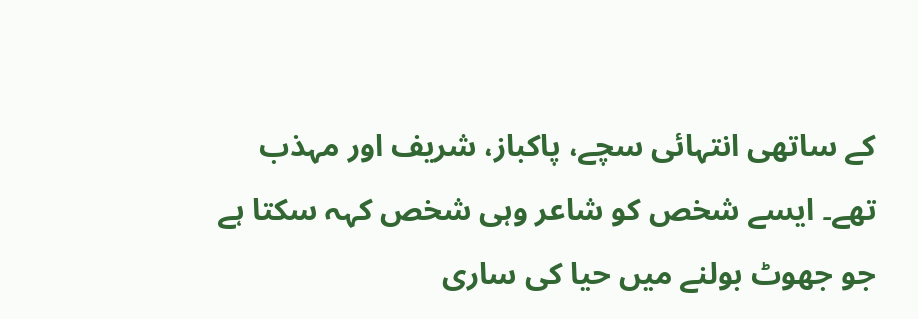کے ساتھی انتہائی سچے، پاکباز، شریف اور مہذب تھے۔ ایسے شخص کو شاعر وہی شخص کہہ سکتا ہے جو جھوٹ بولنے میں حیا کی ساری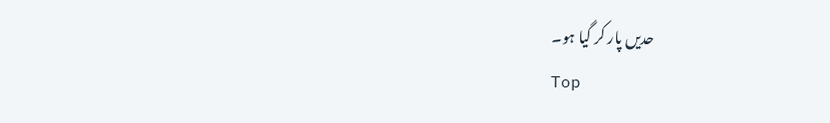حدیں پار کر گیا ہو۔
Top